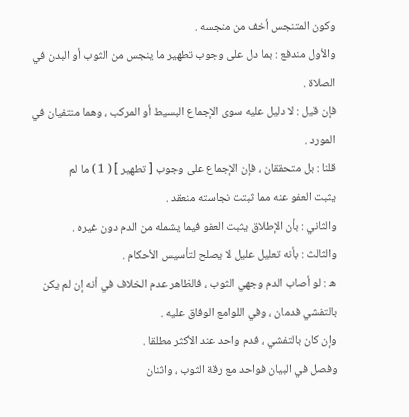وكون المتنجس أخف من منجسه .
والأول مندفع : بما دل على وجوب تطهير ما ينجس من الثوب أو البدن في
الصلاة .
فإن قيل : لا دليل عليه سوى الإجماع البسيط أو المركب ، وهما منتفيان في
المورد .
قلنا : بل متحققان ، فإن الإجماع على وجوب [ تطهير ] ( 1 ) ما لم
يثبت العفو عنه مما ثبتت نجاسته منعقد .
والثاني : بأن الإطلاق يثبت العفو فيما يشمله من الدم دون غيره .
والثالث : بأنه تعليل عليل لا يصلح لتأسيس الأحكام .
ه : لو أصاب الدم وجهي الثوب ، فالظاهر عدم الخلاف في أنه إن لم يكن
بالتفشي فدمان ، وفي اللوامع الوفاق عليه .
وإن كان بالتفشي ، فدم واحد عند الأكثر مطلقا .
وفصل في البيان فواحد مع رقة الثوب ، واثنان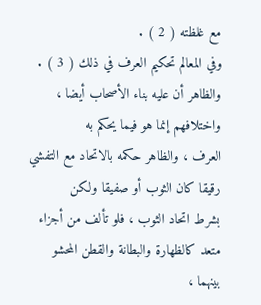مع غلظته ( 2 ) .
وفي المعالم تحكيم العرف في ذلك ( 3 ) .
والظاهر أن عليه بناء الأصحاب أيضا ، واختلافهم إنما هو فيما يحكم به
العرف ، والظاهر حكمه بالاتحاد مع التفشي رقيقا كان الثوب أو صفيقا ولكن
بشرط اتحاد الثوب ، فلو تألف من أجزاء متعد كالظهارة والبطانة والقطن المحشو
بينهما ،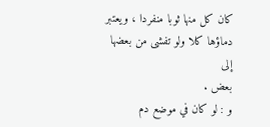كان كل منها ثوبا منفردا ، ويعتبر دماؤها كلا ولو تفشى من بعضها إلى
بعض .
و : لو كان في موضع دم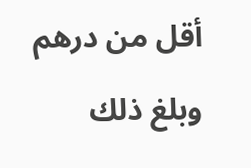أقل من درهم وبلغ ذلك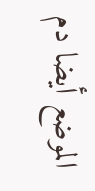الموضع أيضا دم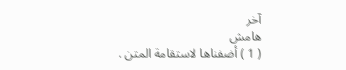آخر
هامش
( 1 ) أضفناها لاستقامة المتن .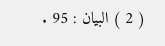( 2 ) البيان : 95 .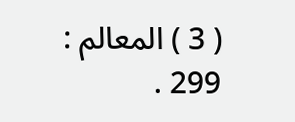( 3 ) المعالم : 299 .